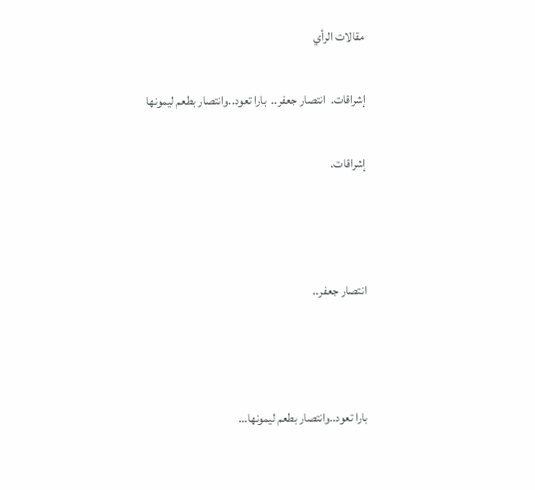مقالات الرأي

إشراقات.  انتصار جعفر..  بارا تعود..وانتصار بطعم ليمونها

إشراقات.



انتصار جعفر..



بارا تعود..وانتصار بطعم ليمونها…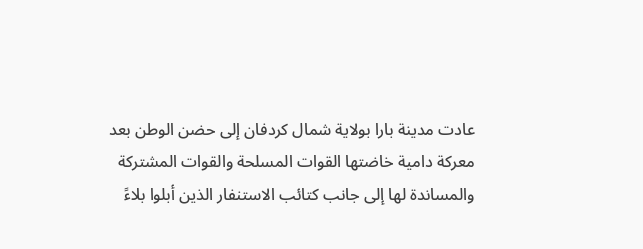عادت مدينة بارا بولاية شمال كردفان إلى حضن الوطن بعد معركة دامية خاضتها القوات المسلحة والقوات المشتركة والمساندة لها إلى جانب كتائب الاستنفار الذين أبلوا بلاءً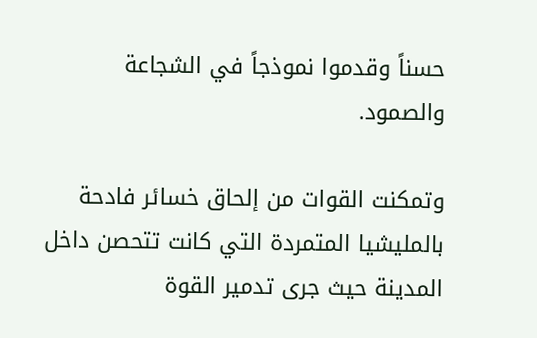حسناً وقدموا نموذجاً في الشجاعة والصمود.

وتمكنت القوات من إلحاق خسائر فادحة بالمليشيا المتمردة التي كانت تتحصن داخل المدينة حيث جرى تدمير القوة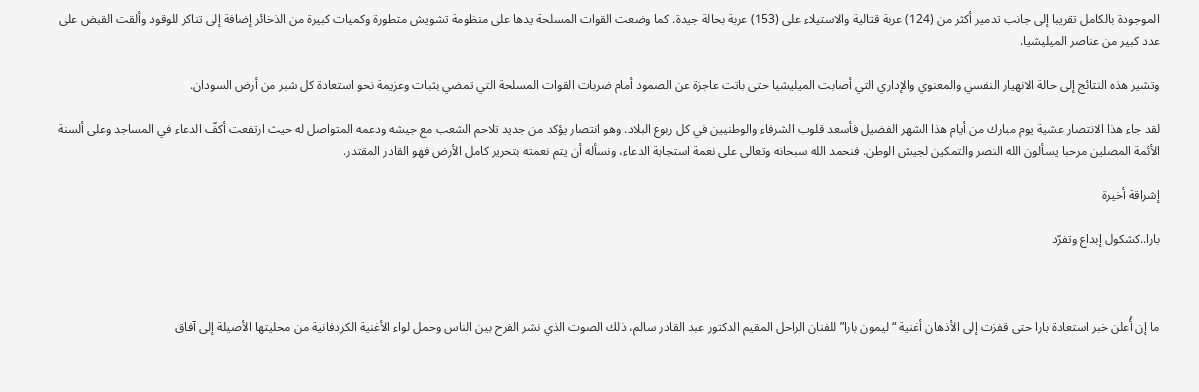الموجودة بالكامل تقريبا إلى جانب تدمير أكثر من (124) عربة قتالية والاستيلاء على (153) عربة بحالة جيدة. كما وضعت القوات المسلحة يدها على منظومة تشويش متطورة وكميات كبيرة من الذخائر إضافة إلى تناكر للوقود وألقت القبض على عدد كبير من عناصر الميليشيا.

وتشير هذه النتائج إلى حالة الانهيار النفسي والمعنوي والإداري التي أصابت الميليشيا حتى باتت عاجزة عن الصمود أمام ضربات القوات المسلحة التي تمضي بثبات وعزيمة نحو استعادة كل شبر من أرض السودان.

لقد جاء هذا الانتصار عشية يوم مبارك من أيام هذا الشهر الفضيل فأسعد قلوب الشرفاء والوطنيين في كل ربوع البلاد. وهو انتصار يؤكد من جديد تلاحم الشعب مع جيشه ودعمه المتواصل له حيث ارتفعت أكفّ الدعاء في المساجد وعلى ألسنة الأئمة المصلين مرحبا يسألون الله النصر والتمكين لجيش الوطن. فنحمد الله سبحانه وتعالى على نعمة استجابة الدعاء، ونسأله أن يتم نعمته بتحرير كامل الأرض فهو القادر المقتدر.

إشراقة أخيرة

بارا..كشكول إبداع وتفرّد



ما إن أُعلن خبر استعادة بارا حتى قفزت إلى الأذهان أغنية “ليمون بارا” للفنان الراحل المقيم الدكتور عبد القادر سالم، ذلك الصوت الذي نشر الفرح بين الناس وحمل لواء الأغنية الكردفانية من محليتها الأصيلة إلى آفاق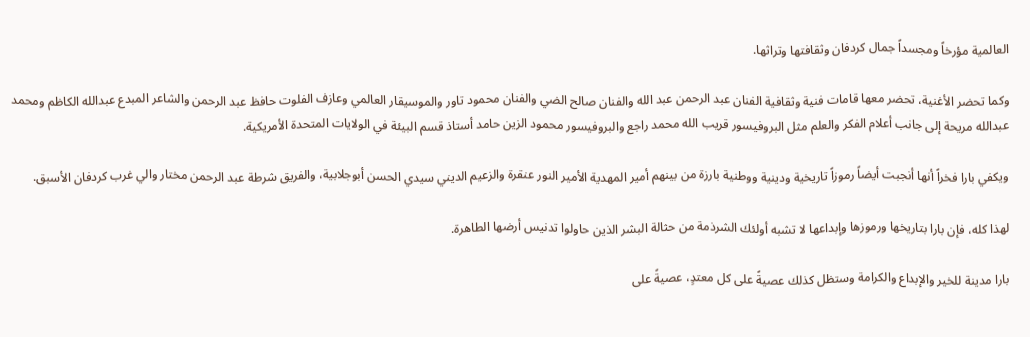العالمية مؤرخاً ومجسداً جمال كردفان وثقافتها وتراثها.

وكما تحضر الأغنية، تحضر معها قامات فنية وثقافية الفنان عبد الرحمن عبد الله والفنان صالح الضي والفنان محمود تاور والموسيقار العالمي وعازف الفلوت حافظ عبد الرحمن والشاعر المبدع عبدالله الكاظم ومحمد عبدالله مريحة إلى جانب أعلام الفكر والعلم مثل البروفيسور قريب الله محمد راجع والبروفيسور محمود الزين حامد أستاذ قسم البيئة في الولايات المتحدة الأمريكية.

ويكفي بارا فخراً أنها أنجبت أيضاً رموزاً تاريخية ودينية ووطنية بارزة من بينهم أمير المهدية الأمير النور عنقرة والزعيم الديني سيدي الحسن أبوجلابية، والفريق شرطة عبد الرحمن مختار والي غرب كردفان الأسبق.

لهذا كله، فإن بارا بتاريخها ورموزها وإبداعها لا تشبه أولئك الشرذمة من حثالة البشر الذين حاولوا تدنيس أرضها الطاهرة.

بارا مدينة للخير والإبداع والكرامة وستظل كذلك عصيةً على كل معتدٍ، عصيةً على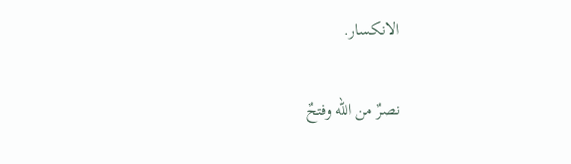الانكسار.

نصرٌ من الله وفتحٌ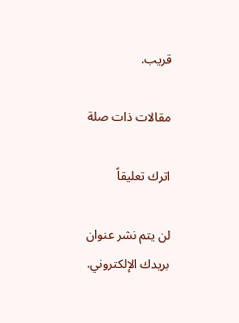قريب.

مقالات ذات صلة

اترك تعليقاً

لن يتم نشر عنوان بريدك الإلكتروني.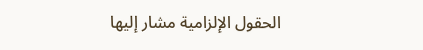الحقول الإلزامية مشار إليها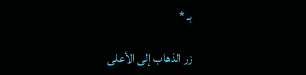بـ *

زر الذهاب إلى الأعلى